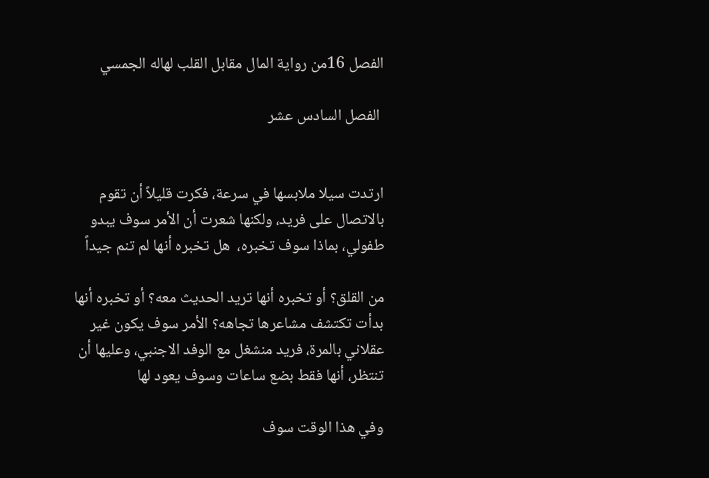الفصل 16من رواية المال مقابل القلب لهاله الجمسي

 الفصل السادس عشر


ارتدت سيلا ملابسها في سرعة، فكرت قليلاً أن تقوم بالاتصال على فريد، ولكنها شعرت أن الأمر سوف يبدو طفولي، بماذا سوف تخبره،  هل تخبره أنها لم تنم جيداً

من القلق؟ أو تخبره أنها تريد الحديث معه؟ أو تخبره أنها بدأت تكتشف مشاعرها تجاهه؟ الأمر سوف يكون غير عقلاني بالمرة، فريد منشغل مع الوفد الاجنبي، وعليها أن تنتظر، أنها فقط بضع ساعات وسوف يعود لها

وفي هذا الوقت سوف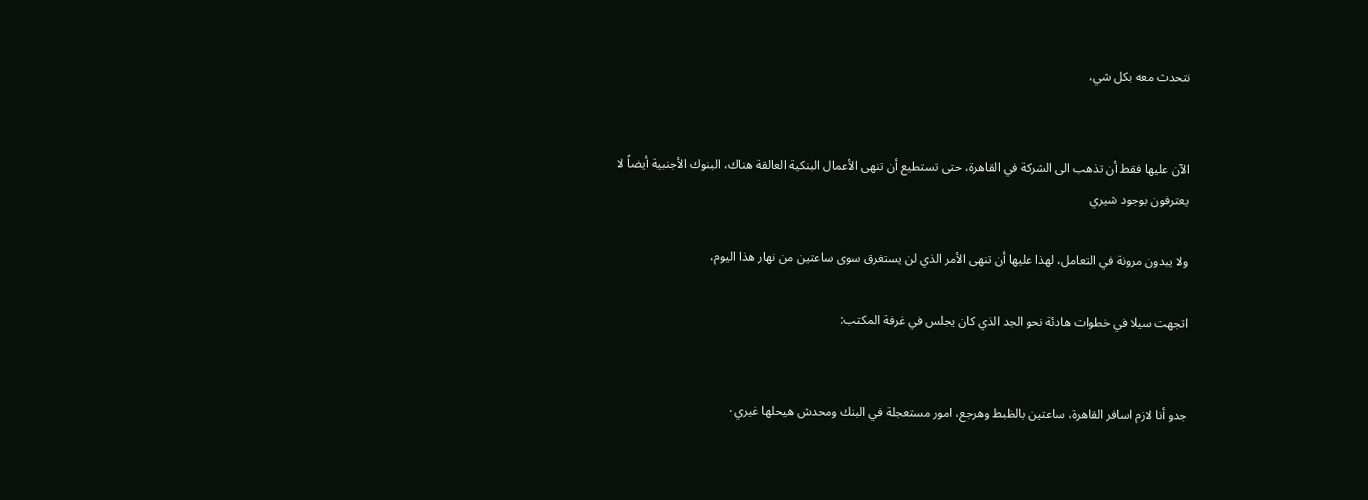نتحدث معه بكل شي،


الآن عليها فقط أن تذهب الى الشركة في القاهرة، حتى تستطيع أن تنهى الأعمال البنكية العالقة هناك، البنوك الأجنبية أيضاً لا يعترفون بوجود شيري

ولا يبدون مرونة في التعامل، لهذا عليها أن تنهى الأمر الذي لن يستغرق سوى ساعتين من نهار هذا اليوم،

اتجهت سيلا في خطوات هادئة نحو الجد الذي كان يجلس في غرفة المكتب:


جدو أنا لازم اسافر القاهرة، ساعتين بالظبط وهرجع، امور مستعجلة في البنك ومحدش هيحلها غيري٠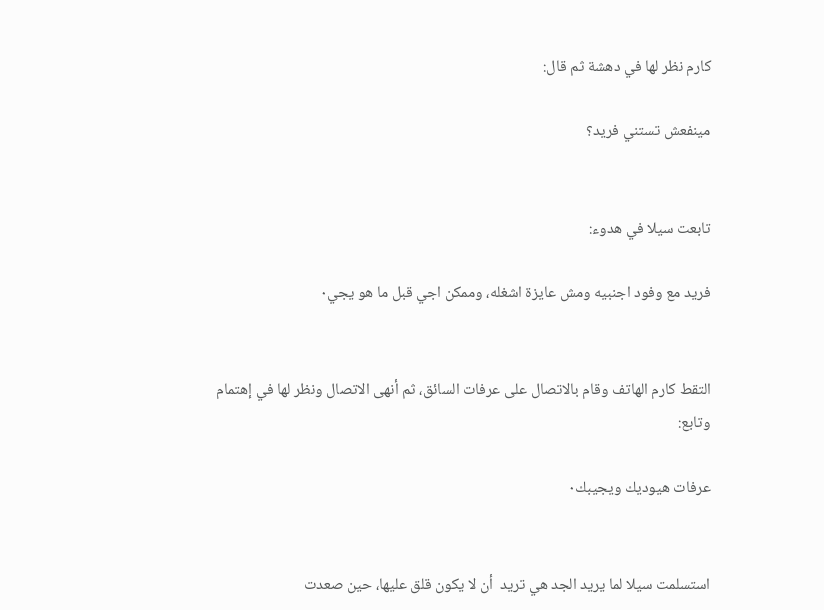كارم نظر لها في دهشة ثم قال:

مينفعش تستني فريد؟


تابعت سيلا في هدوء:

فريد مع وفود اجنبيه ومش عايزة اشغله، وممكن اجي قبل ما هو يجي٠


التقط كارم الهاتف وقام بالاتصال على عرفات السائق، ثم أنهى الاتصال ونظر لها في إهتمام وتابع:

عرفات هيوديك ويجيبك٠


استسلمت سيلا لما يريد الجد هي تريد  أن لا يكون قلق عليها، حين صعدت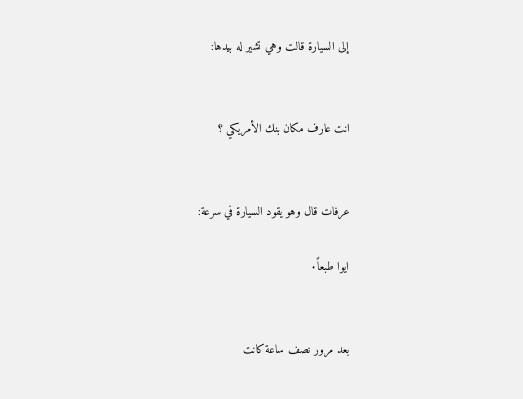إلى السيارة قالت وهي تشير له بيدها:


انت عارف مكان بنك الأمريكي ؟


عرفات قال وهو يقود السيارة في سرعة:

ايوا طبعاً٠


بعد مرور نصف ساعة كانت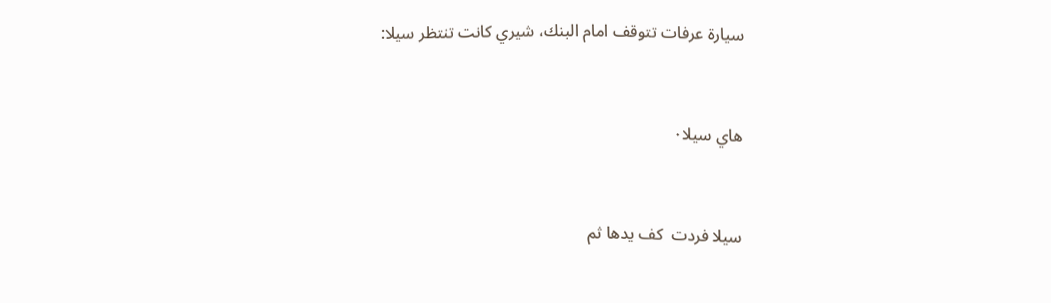سيارة عرفات تتوقف امام البنك، شيري كانت تنتظر سيلا:


هاي سيلا٠


سيلا فردت  كف يدها ثم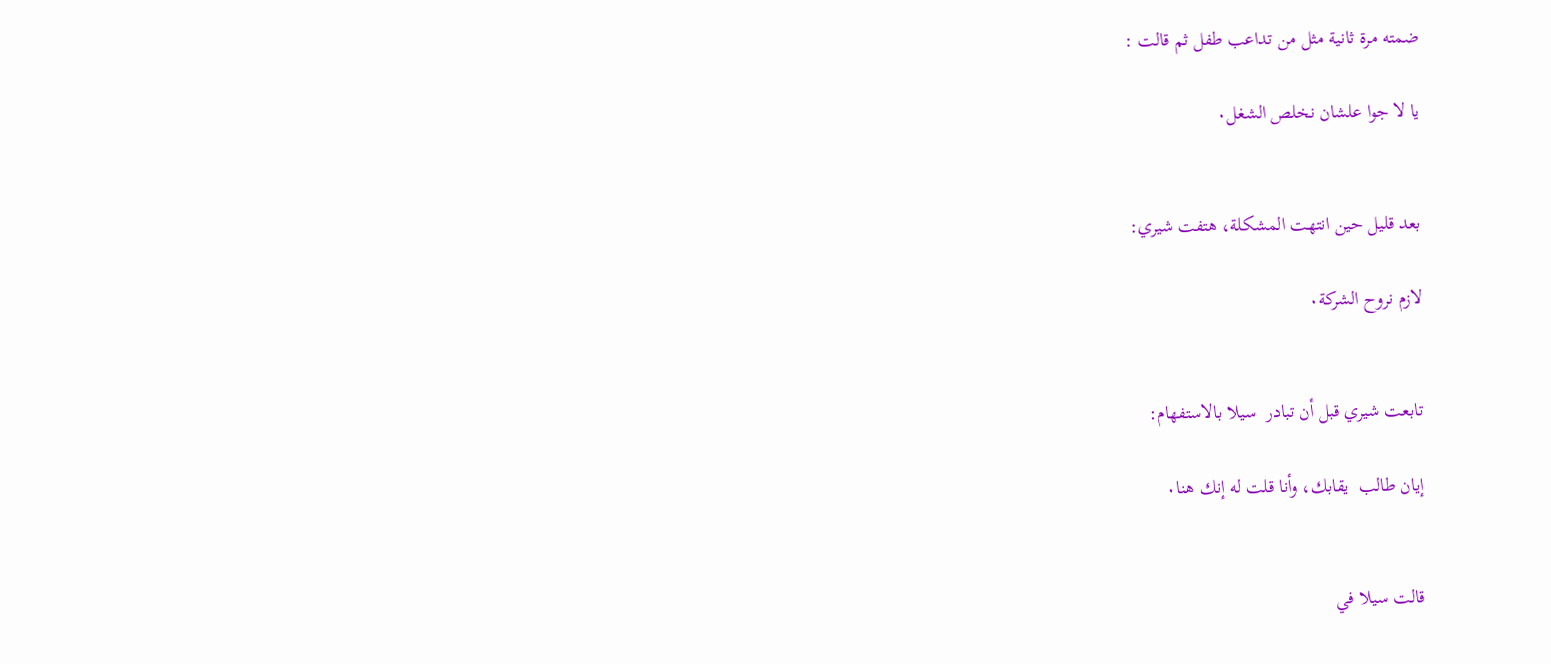ضمته مرة ثانية مثل من تداعب طفل ثم قالت :

يا لا جوا علشان نخلص الشغل٠


بعد قليل حين انتهت المشكلة، هتفت شيري:

لازم نروح الشركة٠


تابعت شيري قبل أن تبادر  سيلا بالاستفهام:

إيان طالب  يقابك، وأنا قلت له إنك هنا٠


قالت سيلا في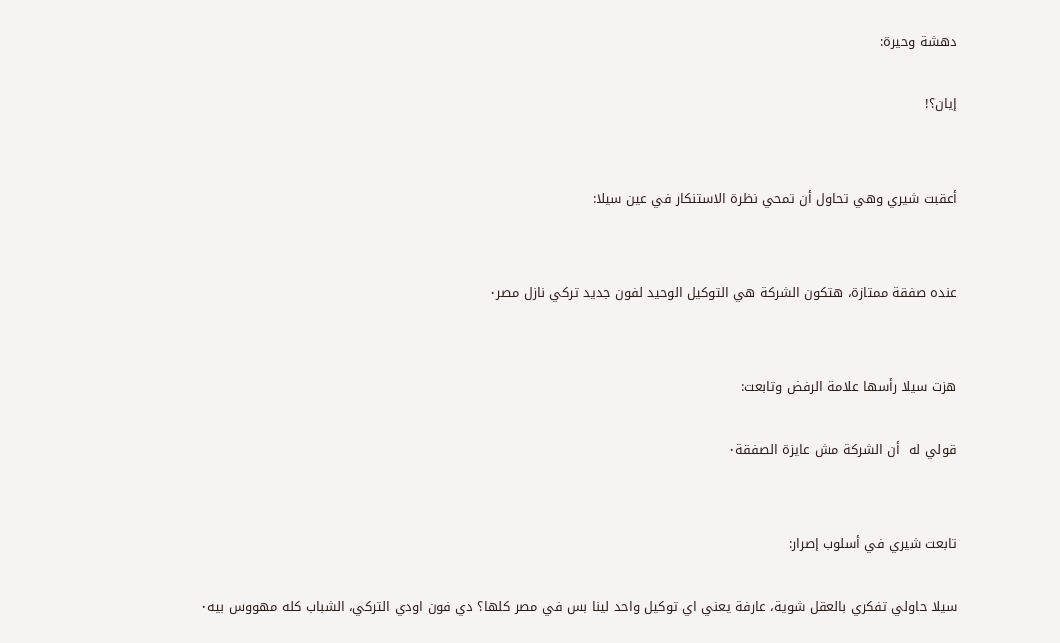دهشة وحيرة:

إيان؟!


أعقبت شيري وهي تحاول أن تمحي نظرة الاستنكار في عين سيلا:


عنده صفقة ممتازة، هتكون الشركة هي التوكيل الوحيد لفون جديد تركي نازل مصر٠


هزت سيلا رأسها علامة الرفض وتابعت:

قولي له  أن الشركة مش عايزة الصفقة٠


تابعت شيري في أسلوب إصرار:

سيلا حاولي تفكري بالعقل شوية، عارفة يعني اي توكيل واحد لينا بس في مصر كلها؟ دي فون اودي التركي، الشباب كله مهووس بيه٠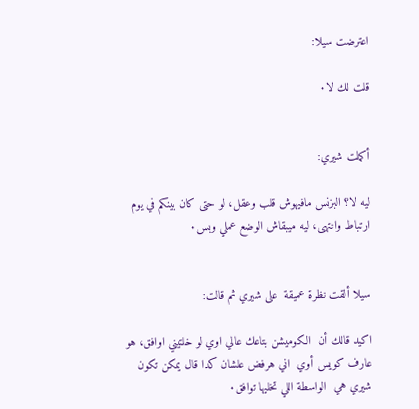اعترضت سيلا:

قلت لك لا٠


أكملت شيري:

ليه لا؟ البزنس مافيهوش قلب وعقل، لو حتى كان بينكم في يوم ارتباط وانتهى، ليه ميبقاش الوضع عملي وبس٠


سيلا ألقت نظرة عميقة  على شيري ثم قالت:

اكيد قالك أن  الكوميشن بتاعك عالي اوي لو خلتيني اوافق، هو  عارف كويس أوي  اني هرفض علشان كدا قال يمكن تكون شيري هي  الواسطة اللي تخليها توافق٠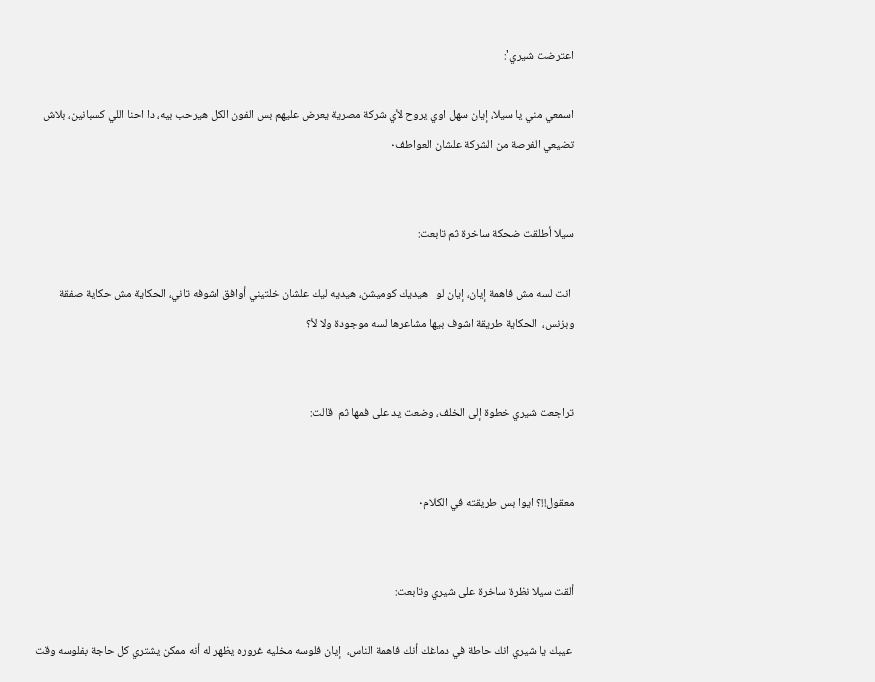اعترضت شيري':

اسمعي مني يا سيلا، إيان سهل اوي يروح لأي شركة مصرية يعرض عليهم بس الفون الكل هيرحب بيه، دا احنا اللي كسبانين، بلاش تضيعي الفرصة من الشركة علشان العواطف٠


سيلا أطلقت ضحكة ساخرة ثم تابعت:

 انت لسه مش فاهمة إيان، إيان لو   هيديك كوميشن، هيديه ليك علشان خلتيني أوافق اشوفه تاني، الحكاية مش حكاية صفقة وبزنس،  الحكاية طريقة اشوف بيها مشاعرها لسه موجودة ولا لأ؟


تراجعت شيري خطوة إلى الخلف، وضعت يد على فمها ثم  قالت:


معقول!!؟ ايوا بس طريقته في الكلام٠


ألقت سيلا نظرة ساخرة على شيري وتابعت:

 عيبك يا شيري انك حاطة في دماغك أنك فاهمة الناس،  إيان فلوسه مخليه غروره يظهر له أنه ممكن يشتري كل حاجة بفلوسه وقت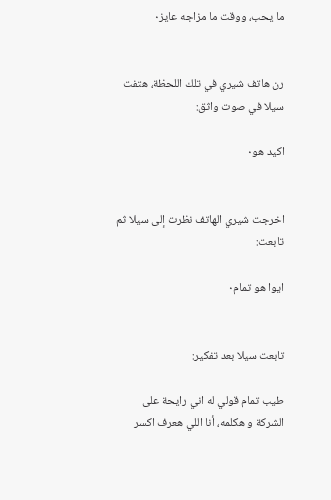ما يحب، ووقت ما مزاجه عايز٠


رن هاتف شيري في تلك اللحظة، هتفت سيلا في صوت واثق:

اكيد هو٠


اخرجت شيري الهاتف نظرت إلى سيلا ثم تابعت:

ايوا هو تمام٠


تابعت سيلا بعد تفكير:

طيب تمام قولي له اني رايحة على الشركة و هكلمه، أنا اللي هعرف اكسر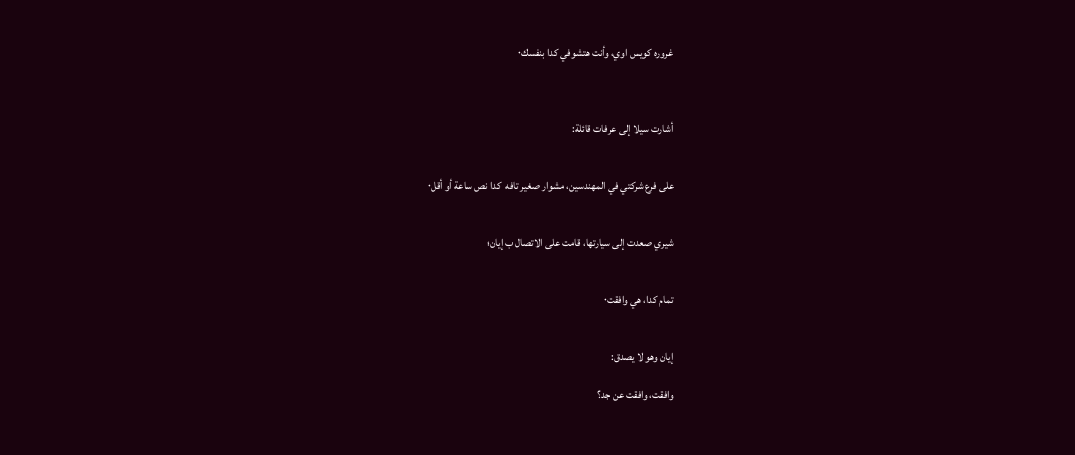غروره كويس اوي، وأنت هتشوفي كدا بنفسك٠



أشارت سيلا إلى عرفات قائلة:


على فرع شركتي في المهندسين، مشوار صغير تافه  كدا نص ساعة أو أقل٠


شيري صعدت إلى سيارتها، قامت على الاتصال ب إيان؛


تمام كدا، هي وافقت٠


إيان وهو لا يصدق:

وافقت، وافقت عن جد؟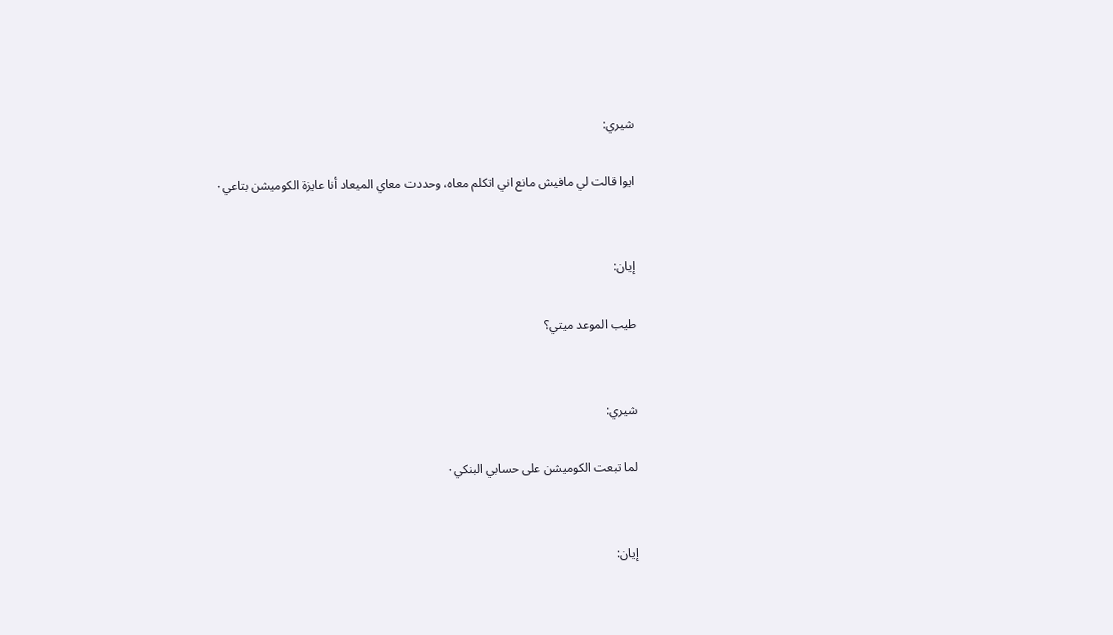شيري:

ايوا قالت لي مافيش مانع اني اتكلم معاه، وحددت معاي الميعاد أنا عايزة الكوميشن بتاعي٠


إيان:

طيب الموعد ميتي؟


شيري:

لما تبعت الكوميشن على حسابي البنكي٠


إيان: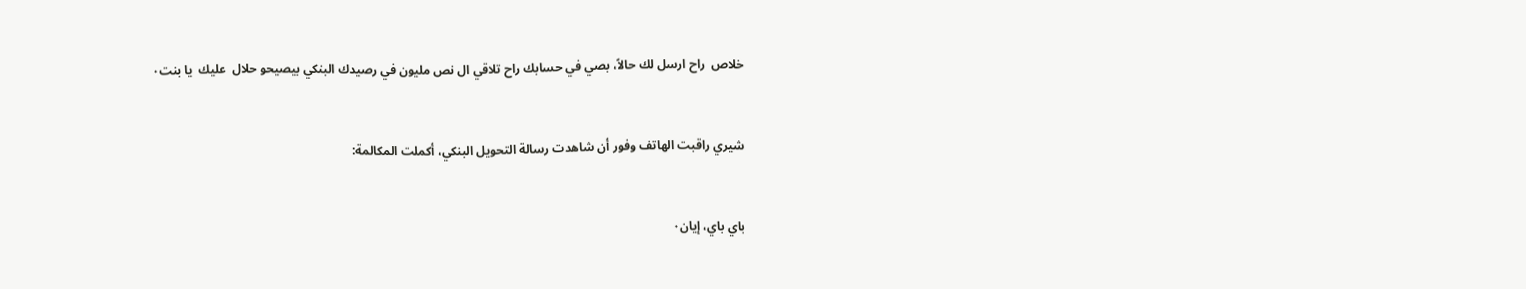خلاص  راح ارسل لك حالاً، بصي في حسابك راح تلاقي ال نص مليون في رصيدك البنكي بيصيحو حلال  عليك  يا بنت٠


شيري راقبت الهاتف وفور أن شاهدت رسالة التحويل البنكي، أكملت المكالمة:


باي باي، إيان٠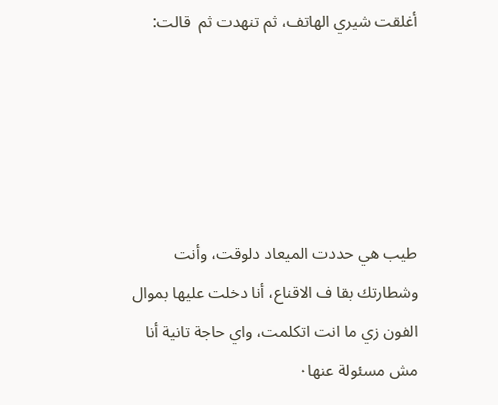أغلقت شيري الهاتف، ثم تنهدت ثم  قالت:





طيب هي حددت الميعاد دلوقت، وأنت وشطارتك بقا ف الاقناع، أنا دخلت عليها بموال الفون زي ما انت اتكلمت، واي حاجة تانية أنا مش مسئولة عنها٠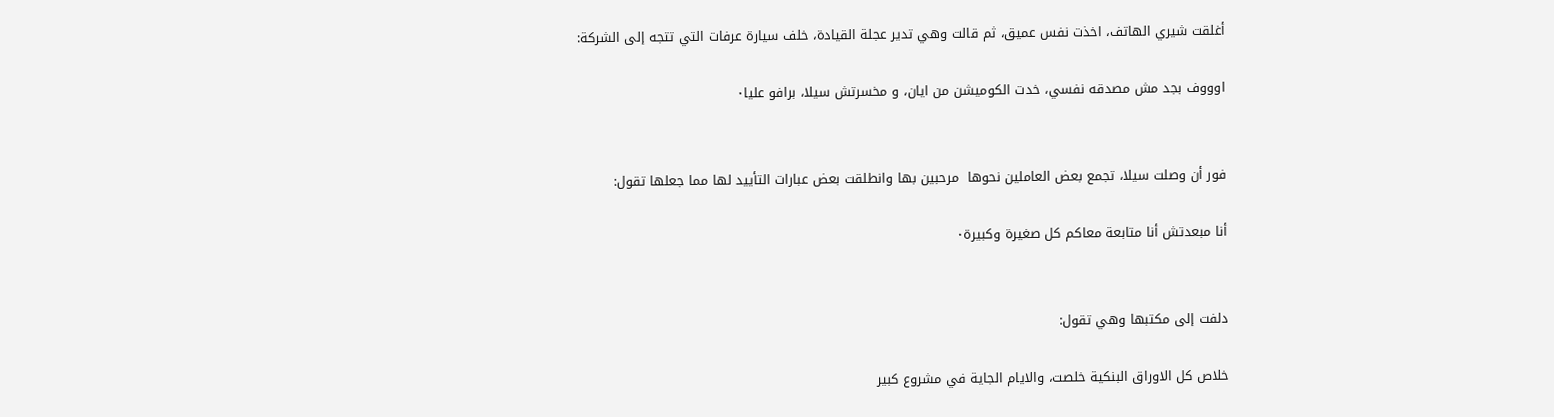أغلقت شيري الهاتف، اخذت نفس عميق، ثم قالت وهي تدير عجلة القيادة، خلف سيارة عرفات التي تتجه إلى الشركة:

اوووف بجد مش مصدقه نفسي، خدت الكوميشن من ايان، و مخسرتش سيلا، برافو عليا٠


فور أن وصلت سيلا، تجمع بعض العاملين نحوها  مرحبين بها وانطلقت بعض عبارات التأييد لها مما جعلها تقول:

أنا مبعدتش أنا متابعة معاكم كل صغيرة وكبيرة٠


دلفت إلى مكتبها وهي تقول:

خلاص كل الاوراق البنكية خلصت، والايام الجاية في مشروع كبير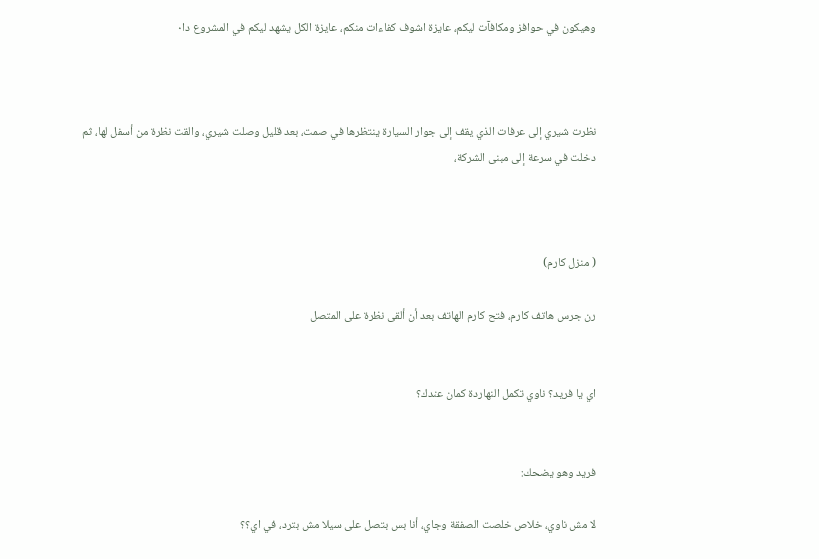وهيكون في حوافز ومكافآت ليكم، عايزة اشوف كفاءات منكم، عايزة الكل يشهد ليكم في المشروع دا٠



نظرت شيري إلى عرفات الذي يقف إلى جوار السيارة ينتظرها في صمت، بعد قليل وصلت شيري، والقت نظرة من أسفل لها، ثم دخلت في سرعة إلى مبنى الشركة،



( منزل كارم)

رن جرس هاتف كارم، فتح كارم الهاتف بعد أن ألقى نظرة على المتصل


اي يا فريد؟ ناوي تكمل النهاردة كمان عندك؟


فريد وهو يضحك:

لا مش ناوي، خلاص خلصت الصفقة وجاي، أنا بس بتصل على سيلا مش بترد، في اي؟؟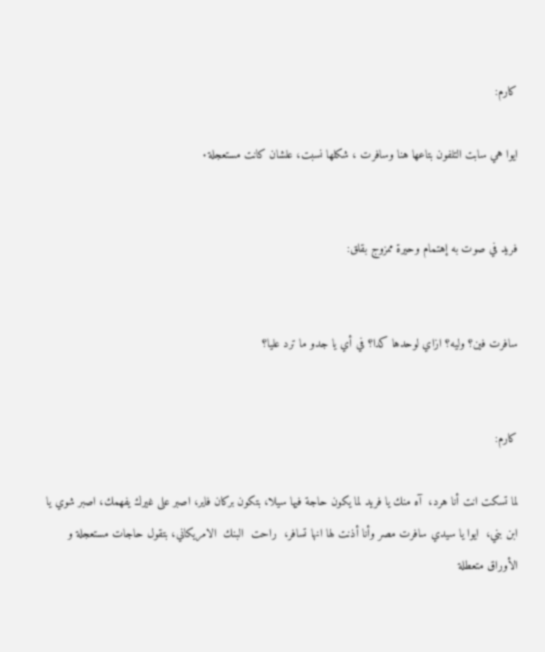كارم:

ايوا هي سابت التلفون بتاعها هنا وسافرت ، شكلها نسبت، علشان كانت مستعجلة٠


فريد في صوت به إهتمام وحيرة ممزوج بقلق:


سافرت فين؟ وليه؟ ازاي لوحدها كدا؟ في أي يا جدو ما ترد عليا؟


كارم:

لما تسكت انت أنا هرد،  آه منك يا فريد لما يكون حاجة فيها سيلا، بتكون بركان فاير، اصبر على غيرك يفهمك، اصبر شوي يا ابن بني،  ايوا يا سيدي سافرت مصر وأنا أذنت لها انها تسافر،  راحت  البنك  الامريكاني، بتقول حاجات مستعجلة و الأوراق متعطلة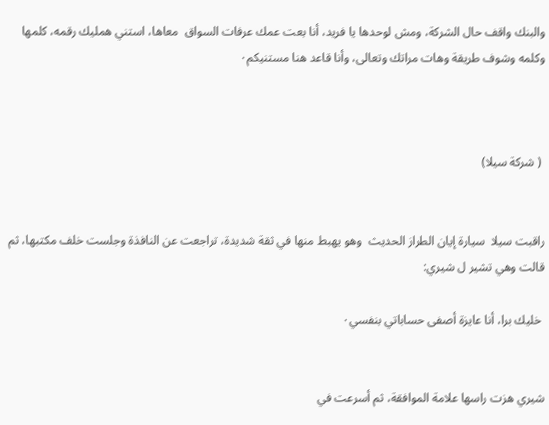والبنك واقف حال الشركة، ومش لوحدها يا فريد، أنا بعت عمك عرفات السواق  معاها، استني همليك رقمه، كلمها وكلمه وشوف طريقة وهات مراتك وتعالى، وأنا قاعد هنا مستنيكم٠



 ( شركة سيلا)


راقبت سيلا  سيارة إيان الطراز الحديث  وهو يهبط منها في ثقة شديدة، تراجعت عن النافذة وجلست خلف مكتبها، ثم قالت وهي تشير ل شيري:

 خليك برا، أنا عايزة أصفى حساباتي بنفسي٠


شيري هزت راسها علامة الموافقة، ثم أسرعت في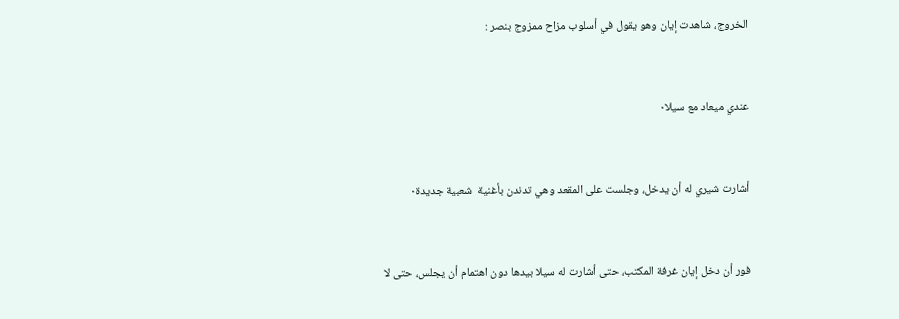الخروج، شاهدت إيان وهو يقول في أسلوب مزاح ممزوج بنصر :


عندي ميعاد مع سيلا٠


أشارت شيري له أن يدخل، وجلست على المقعد وهي تدندن بأغنية  شعبية جديدة٠


فور أن دخل إيان غرفة المكتب، حتى أشارت له سيلا بيدها دون اهتمام أن يجلس، حتى لا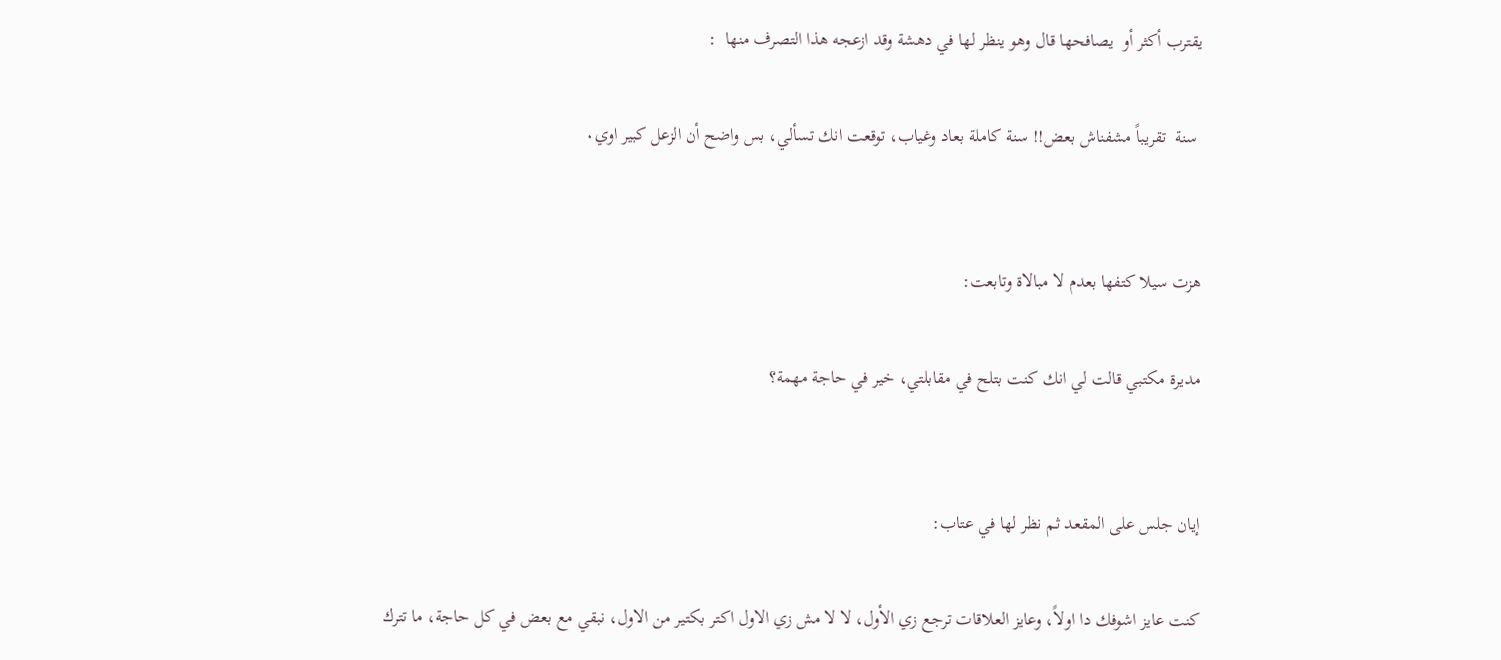يقترب أكثر أو  يصافحها قال وهو ينظر لها في دهشة وقد ازعجه هذا التصرف منها  :

 سنة  تقريباً مشفناش بعض!! سنة كاملة بعاد وغياب، توقعت انك تسألي، بس واضح أن الزعل كبير اوي٠


هزت سيلا كتفها بعدم لا مبالاة وتابعت:

مديرة مكتبي قالت لي انك كنت بتلح في مقابلتي، خير في حاجة مهمة؟


إيان جلس على المقعد ثم نظر لها في عتاب:

كنت عايز اشوفك دا اولاً، وعايز العلاقات ترجع زي الأول، لا لا مش زي الاول اكتر بكتير من الاول، نبقي مع بعض في كل حاجة، ما تترك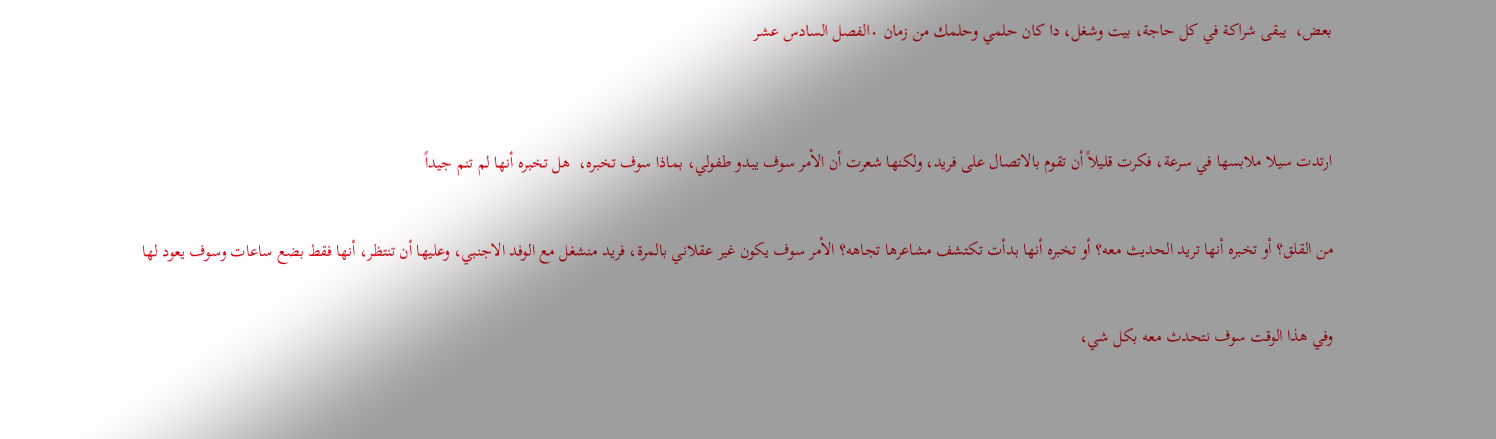بعض،  يبقى شراكة في كل حاجة، بيت وشغل، دا كان حلمي وحلمك من زمان ٠الفصل السادس عشر


ارتدت سيلا ملابسها في سرعة، فكرت قليلاً أن تقوم بالاتصال على فريد، ولكنها شعرت أن الأمر سوف يبدو طفولي، بماذا سوف تخبره،  هل تخبره أنها لم تنم جيداً

من القلق؟ أو تخبره أنها تريد الحديث معه؟ أو تخبره أنها بدأت تكتشف مشاعرها تجاهه؟ الأمر سوف يكون غير عقلاني بالمرة، فريد منشغل مع الوفد الاجنبي، وعليها أن تنتظر، أنها فقط بضع ساعات وسوف يعود لها

وفي هذا الوقت سوف نتحدث معه بكل شي،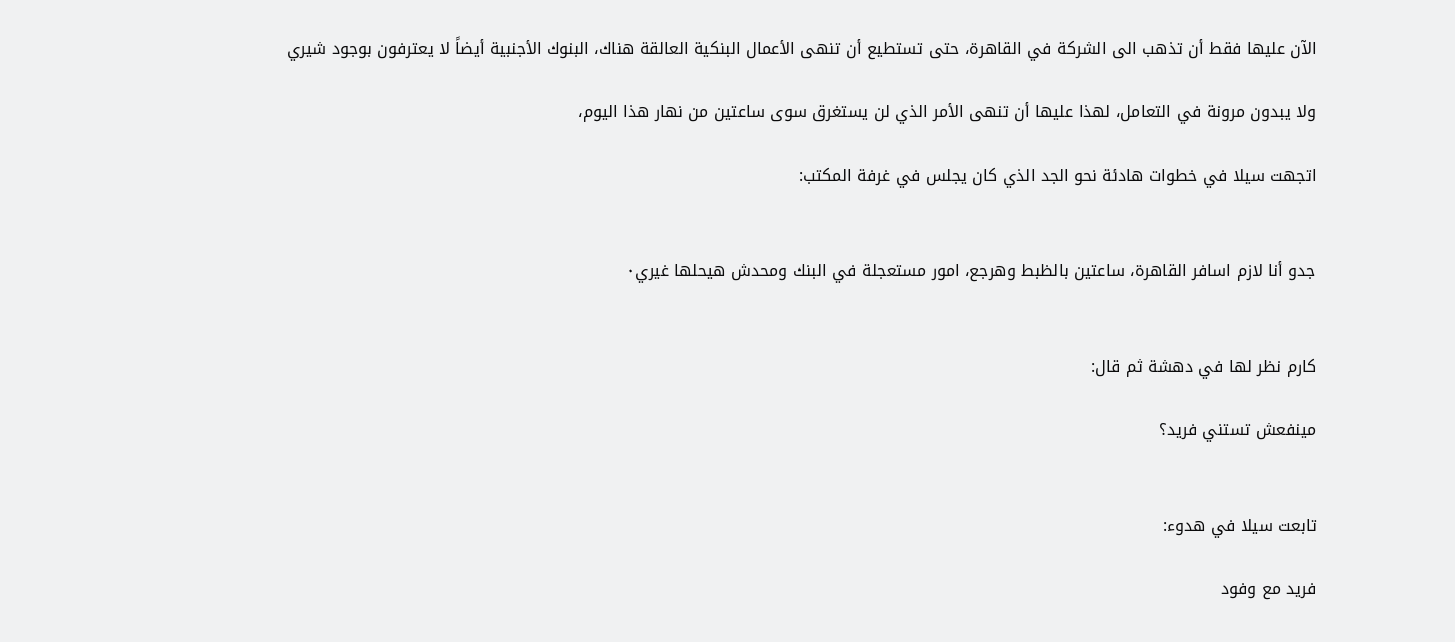الآن عليها فقط أن تذهب الى الشركة في القاهرة، حتى تستطيع أن تنهى الأعمال البنكية العالقة هناك، البنوك الأجنبية أيضاً لا يعترفون بوجود شيري

ولا يبدون مرونة في التعامل، لهذا عليها أن تنهى الأمر الذي لن يستغرق سوى ساعتين من نهار هذا اليوم،

اتجهت سيلا في خطوات هادئة نحو الجد الذي كان يجلس في غرفة المكتب:


جدو أنا لازم اسافر القاهرة، ساعتين بالظبط وهرجع، امور مستعجلة في البنك ومحدش هيحلها غيري٠


كارم نظر لها في دهشة ثم قال:

مينفعش تستني فريد؟


تابعت سيلا في هدوء:

فريد مع وفود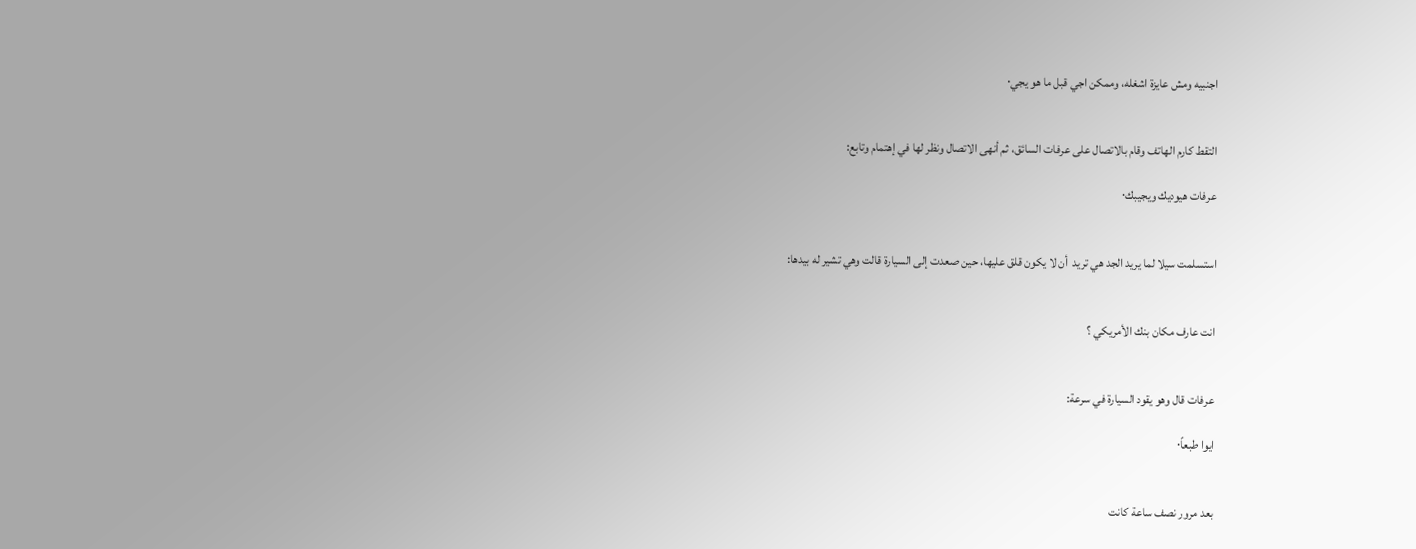اجنبيه ومش عايزة اشغله، وممكن اجي قبل ما هو يجي٠


التقط كارم الهاتف وقام بالاتصال على عرفات السائق، ثم أنهى الاتصال ونظر لها في إهتمام وتابع:

عرفات هيوديك ويجيبك٠


استسلمت سيلا لما يريد الجد هي تريد  أن لا يكون قلق عليها، حين صعدت إلى السيارة قالت وهي تشير له بيدها:


انت عارف مكان بنك الأمريكي ؟


عرفات قال وهو يقود السيارة في سرعة:

ايوا طبعاً٠


بعد مرور نصف ساعة كانت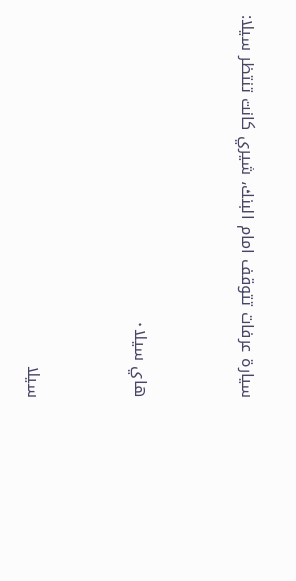سيارة عرفات تتوقف امام البنك، شيري كانت تنتظر سيلا:


هاي سيلا٠


سيلا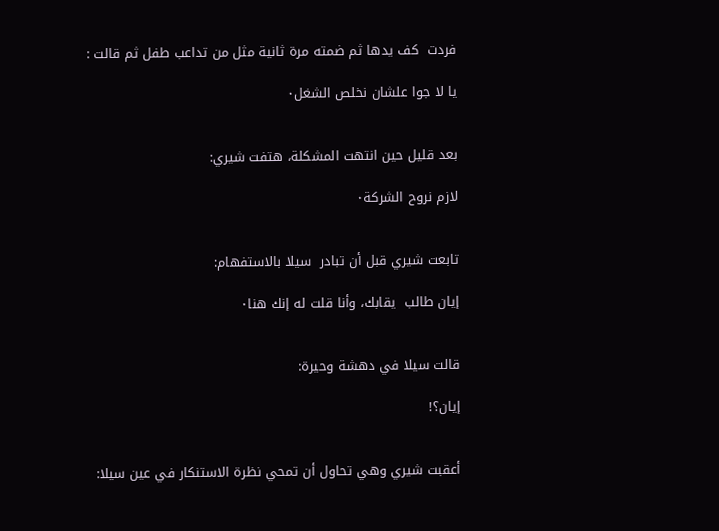فردت  كف يدها ثم ضمته مرة ثانية مثل من تداعب طفل ثم قالت :

يا لا جوا علشان نخلص الشغل٠


بعد قليل حين انتهت المشكلة، هتفت شيري:

لازم نروح الشركة٠


تابعت شيري قبل أن تبادر  سيلا بالاستفهام:

إيان طالب  يقابك، وأنا قلت له إنك هنا٠


قالت سيلا في دهشة وحيرة:

إيان؟!


أعقبت شيري وهي تحاول أن تمحي نظرة الاستنكار في عين سيلا: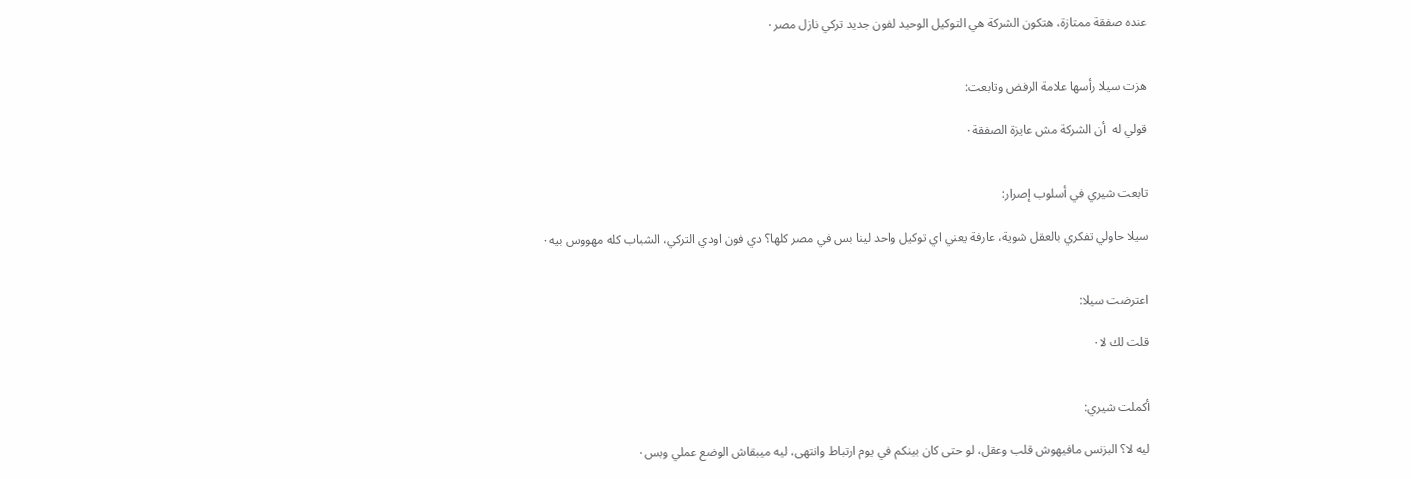عنده صفقة ممتازة، هتكون الشركة هي التوكيل الوحيد لفون جديد تركي نازل مصر٠


هزت سيلا رأسها علامة الرفض وتابعت:

قولي له  أن الشركة مش عايزة الصفقة٠


تابعت شيري في أسلوب إصرار:

سيلا حاولي تفكري بالعقل شوية، عارفة يعني اي توكيل واحد لينا بس في مصر كلها؟ دي فون اودي التركي، الشباب كله مهووس بيه٠


اعترضت سيلا:

قلت لك لا٠


أكملت شيري:

ليه لا؟ البزنس مافيهوش قلب وعقل، لو حتى كان بينكم في يوم ارتباط وانتهى، ليه ميبقاش الوضع عملي وبس٠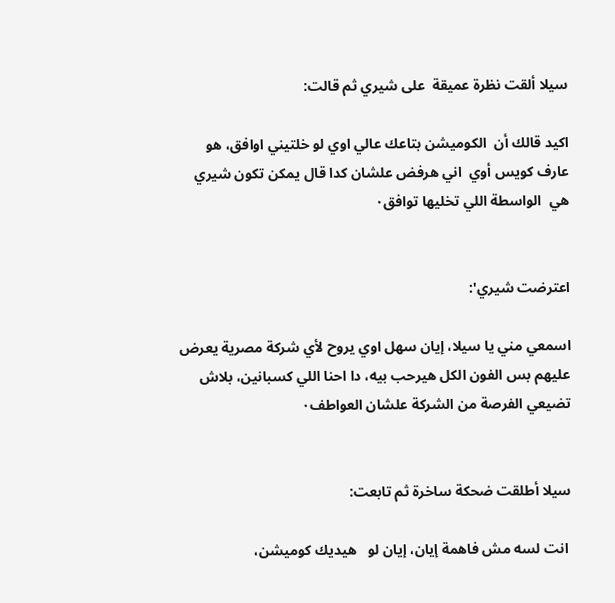سيلا ألقت نظرة عميقة  على شيري ثم قالت:

اكيد قالك أن  الكوميشن بتاعك عالي اوي لو خلتيني اوافق، هو  عارف كويس أوي  اني هرفض علشان كدا قال يمكن تكون شيري هي  الواسطة اللي تخليها توافق٠


اعترضت شيري':

اسمعي مني يا سيلا، إيان سهل اوي يروح لأي شركة مصرية يعرض عليهم بس الفون الكل هيرحب بيه، دا احنا اللي كسبانين، بلاش تضيعي الفرصة من الشركة علشان العواطف٠


سيلا أطلقت ضحكة ساخرة ثم تابعت:

 انت لسه مش فاهمة إيان، إيان لو   هيديك كوميشن،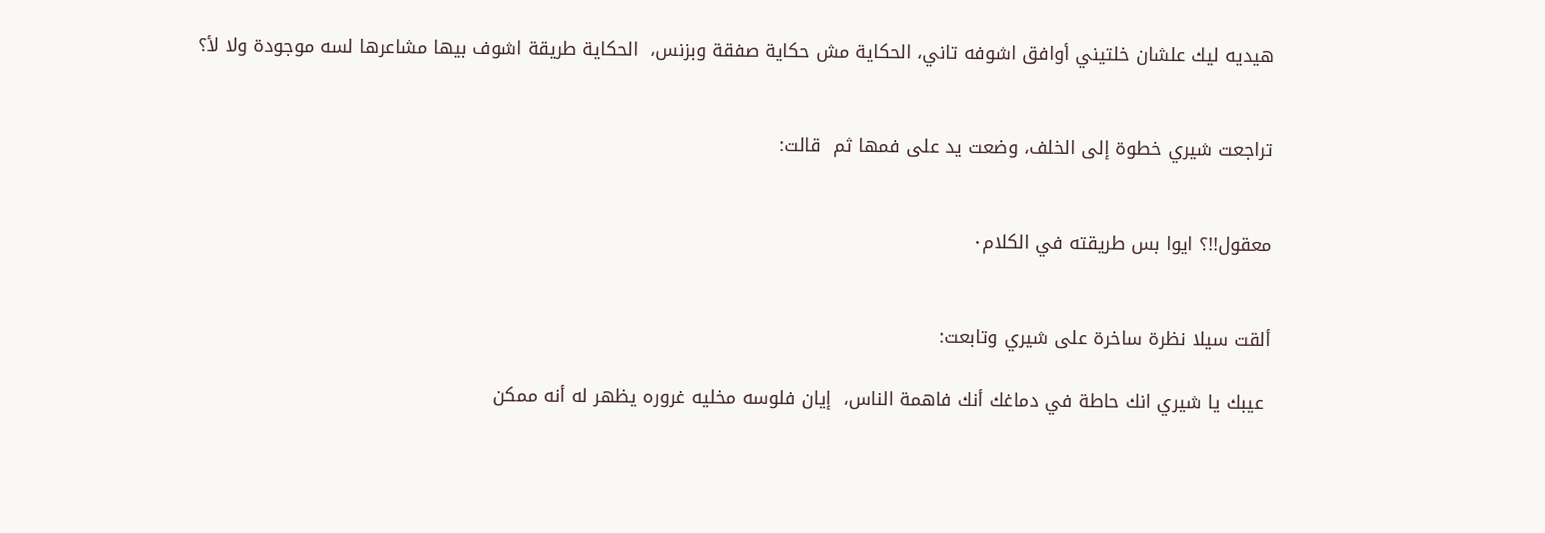هيديه ليك علشان خلتيني أوافق اشوفه تاني، الحكاية مش حكاية صفقة وبزنس،  الحكاية طريقة اشوف بيها مشاعرها لسه موجودة ولا لأ؟


تراجعت شيري خطوة إلى الخلف، وضعت يد على فمها ثم  قالت:


معقول!!؟ ايوا بس طريقته في الكلام٠


ألقت سيلا نظرة ساخرة على شيري وتابعت:

 عيبك يا شيري انك حاطة في دماغك أنك فاهمة الناس،  إيان فلوسه مخليه غروره يظهر له أنه ممكن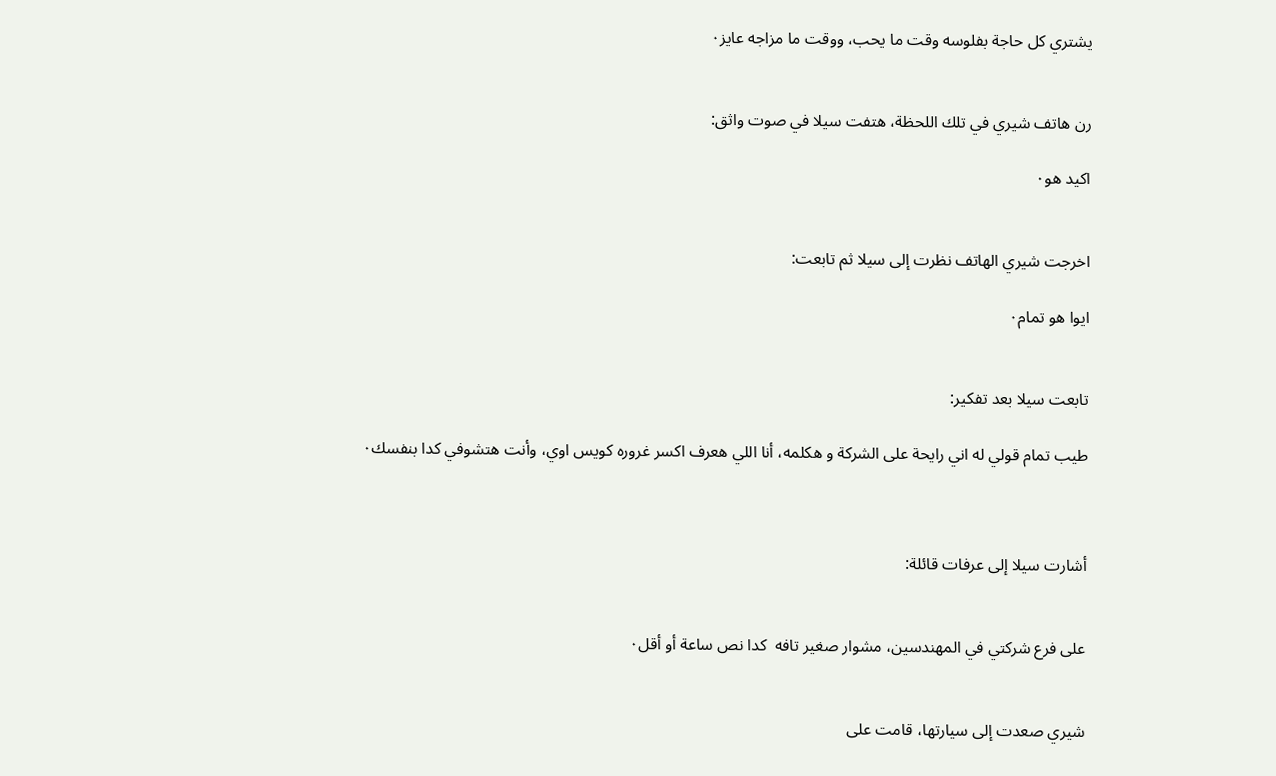يشتري كل حاجة بفلوسه وقت ما يحب، ووقت ما مزاجه عايز٠


رن هاتف شيري في تلك اللحظة، هتفت سيلا في صوت واثق:

اكيد هو٠


اخرجت شيري الهاتف نظرت إلى سيلا ثم تابعت:

ايوا هو تمام٠


تابعت سيلا بعد تفكير:

طيب تمام قولي له اني رايحة على الشركة و هكلمه، أنا اللي هعرف اكسر غروره كويس اوي، وأنت هتشوفي كدا بنفسك٠



أشارت سيلا إلى عرفات قائلة:


على فرع شركتي في المهندسين، مشوار صغير تافه  كدا نص ساعة أو أقل٠


شيري صعدت إلى سيارتها، قامت على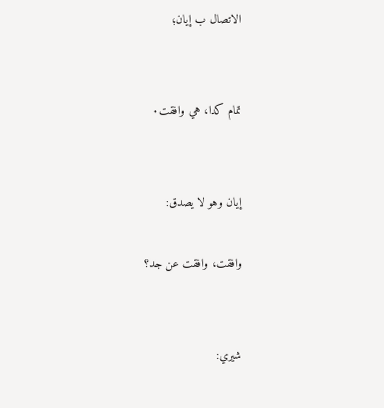الاتصال ب إيان؛


تمام كدا، هي وافقت٠


إيان وهو لا يصدق:

وافقت، وافقت عن جد؟


شيري: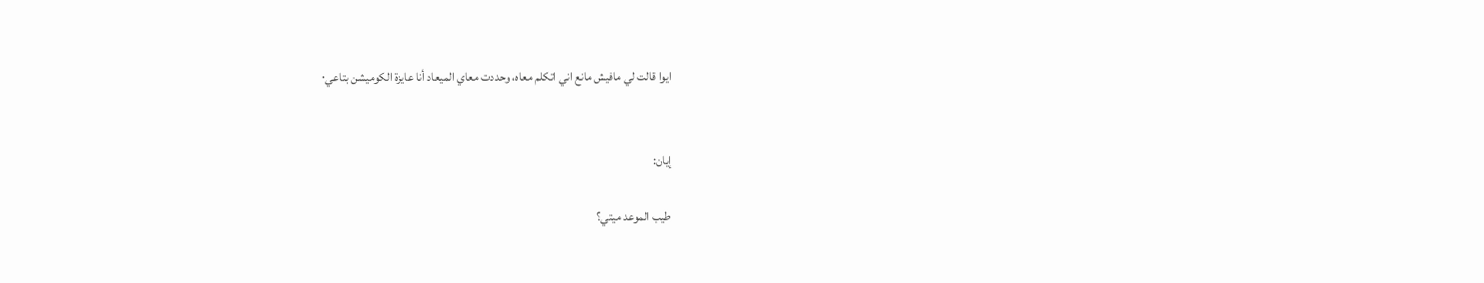ايوا قالت لي مافيش مانع اني اتكلم معاه، وحددت معاي الميعاد أنا عايزة الكوميشن بتاعي٠


إيان:

طيب الموعد ميتي؟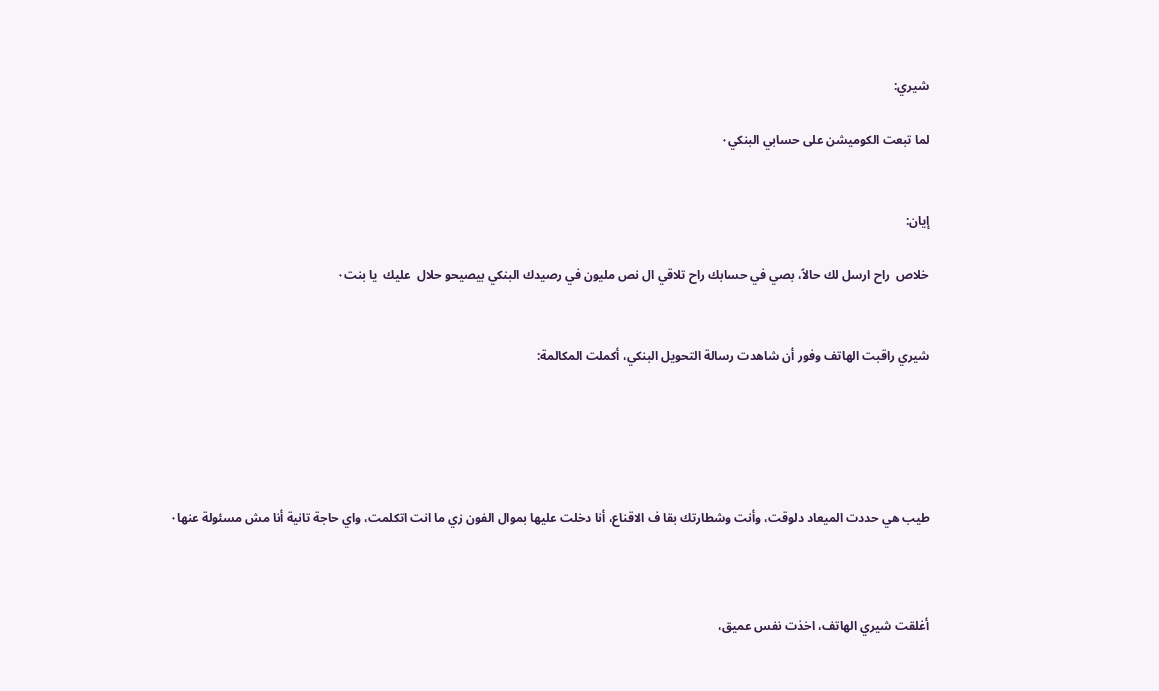شيري:

لما تبعت الكوميشن على حسابي البنكي٠


إيان:

خلاص  راح ارسل لك حالاً، بصي في حسابك راح تلاقي ال نص مليون في رصيدك البنكي بيصيحو حلال  عليك  يا بنت٠


شيري راقبت الهاتف وفور أن شاهدت رسالة التحويل البنكي، أكملت المكالمة:





طيب هي حددت الميعاد دلوقت، وأنت وشطارتك بقا ف الاقناع، أنا دخلت عليها بموال الفون زي ما انت اتكلمت، واي حاجة تانية أنا مش مسئولة عنها٠



أغلقت شيري الهاتف، اخذت نفس عميق،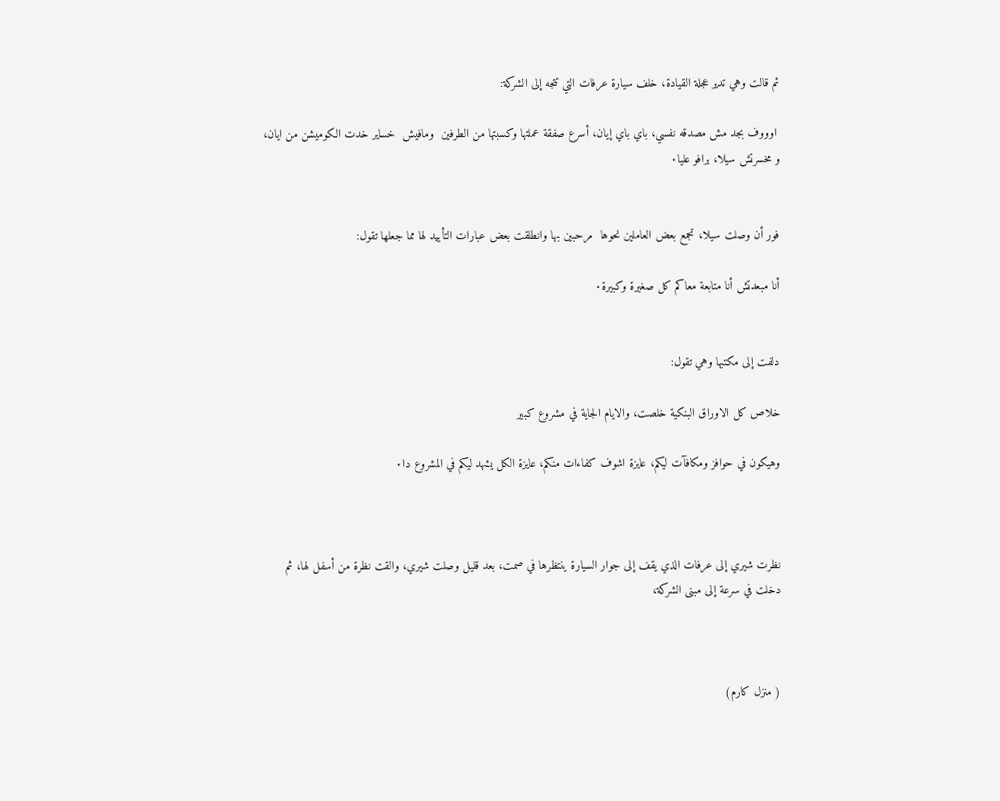ثم قالت وهي تدير عجلة القيادة، خلف سيارة عرفات التي تتجه إلى الشركة:

 اوووف بجد مش مصدقه نفسي، باي باي إيان، أسرع صفقة عملتها وكسبتها من الطرفين  ومافيش  خساير خدت الكوميشن من ايان، و مخسرتش سيلا، برافو عليا٠


فور أن وصلت سيلا، تجمع بعض العاملين نحوها  مرحبين بها وانطلقت بعض عبارات التأييد لها مما جعلها تقول:

أنا مبعدتش أنا متابعة معاكم كل صغيرة وكبيرة٠


دلفت إلى مكتبها وهي تقول:

خلاص كل الاوراق البنكية خلصت، والايام الجاية في مشروع كبير

وهيكون في حوافز ومكافآت ليكم، عايزة اشوف كفاءات منكم، عايزة الكل يشهد ليكم في المشروع دا٠



نظرت شيري إلى عرفات الذي يقف إلى جوار السيارة ينتظرها في صمت، بعد قليل وصلت شيري، والقت نظرة من أسفل لها، ثم دخلت في سرعة إلى مبنى الشركة،



( منزل كارم)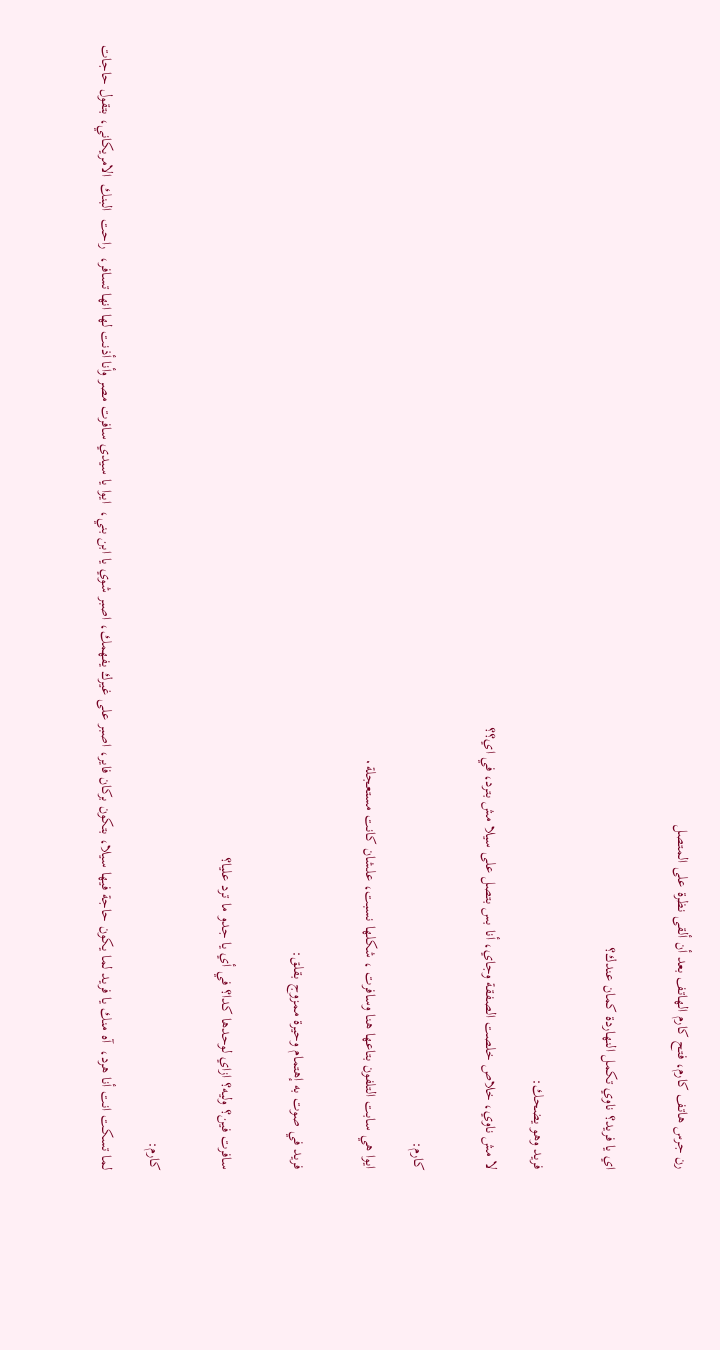رن جرس هاتف كارم، فتح كارم الهاتف بعد أن ألقى نظرة على المتصل


اي يا فريد؟ ناوي تكمل النهاردة كمان عندك؟


فريد وهو يضحك:

لا مش ناوي، خلاص خلصت الصفقة وجاي، أنا بس بتصل على سيلا مش بترد، في اي؟؟


كارم:

ايوا هي سابت التلفون بتاعها هنا وسافرت ، شكلها نسبت، علشان كانت مستعجلة٠


فريد في صوت به إهتمام وحيرة ممزوج بقلق:


سافرت فين؟ وليه؟ ازاي لوحدها كدا؟ في أي يا جدو ما ترد عليا؟


كارم:

لما تسكت انت أنا هرد،  آه منك يا فريد لما يكون حاجة فيها سيلا، بتكون بركان فاير، اصبر على غيرك يفهمك، اصبر شوي يا ابن بني،  ايوا يا سيدي سافرت مصر وأنا أذنت لها انها تسافر،  راحت  البنك  الامريكاني، بتقول حاجات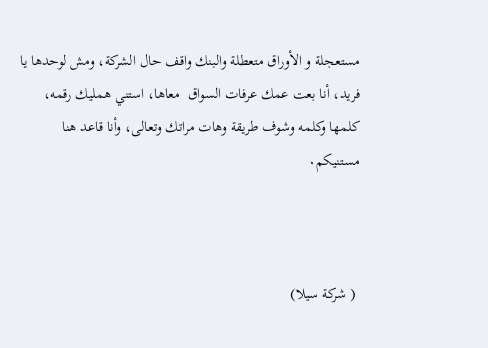مستعجلة و الأوراق متعطلة والبنك واقف حال الشركة، ومش لوحدها يا فريد، أنا بعت عمك عرفات السواق  معاها، استني همليك رقمه، كلمها وكلمه وشوف طريقة وهات مراتك وتعالى، وأنا قاعد هنا مستنيكم٠



 ( شركة سيلا)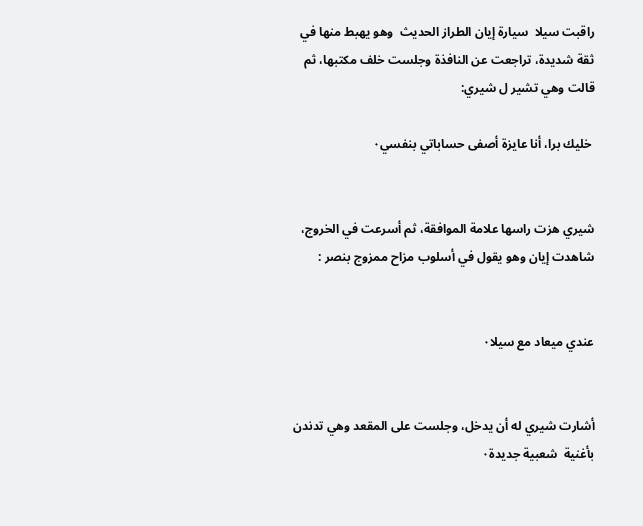راقبت سيلا  سيارة إيان الطراز الحديث  وهو يهبط منها في ثقة شديدة، تراجعت عن النافذة وجلست خلف مكتبها، ثم قالت وهي تشير ل شيري:

 خليك برا، أنا عايزة أصفى حساباتي بنفسي٠


شيري هزت راسها علامة الموافقة، ثم أسرعت في الخروج، شاهدت إيان وهو يقول في أسلوب مزاح ممزوج بنصر :


عندي ميعاد مع سيلا٠


أشارت شيري له أن يدخل، وجلست على المقعد وهي تدندن بأغنية  شعبية جديدة٠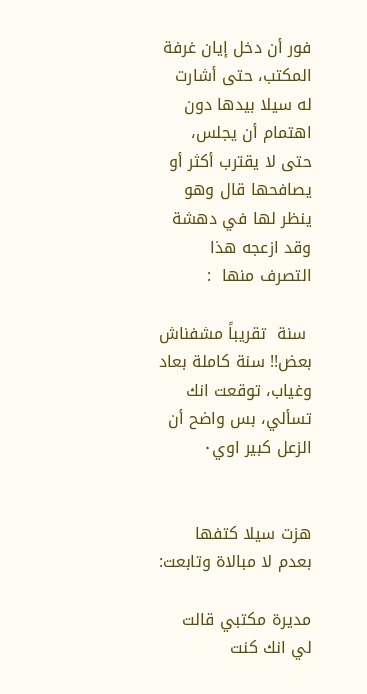فور أن دخل إيان غرفة المكتب، حتى أشارت له سيلا بيدها دون اهتمام أن يجلس، حتى لا يقترب أكثر أو  يصافحها قال وهو ينظر لها في دهشة وقد ازعجه هذا التصرف منها  :

 سنة  تقريباً مشفناش بعض!! سنة كاملة بعاد وغياب، توقعت انك تسألي، بس واضح أن الزعل كبير اوي٠


هزت سيلا كتفها بعدم لا مبالاة وتابعت:

مديرة مكتبي قالت لي انك كنت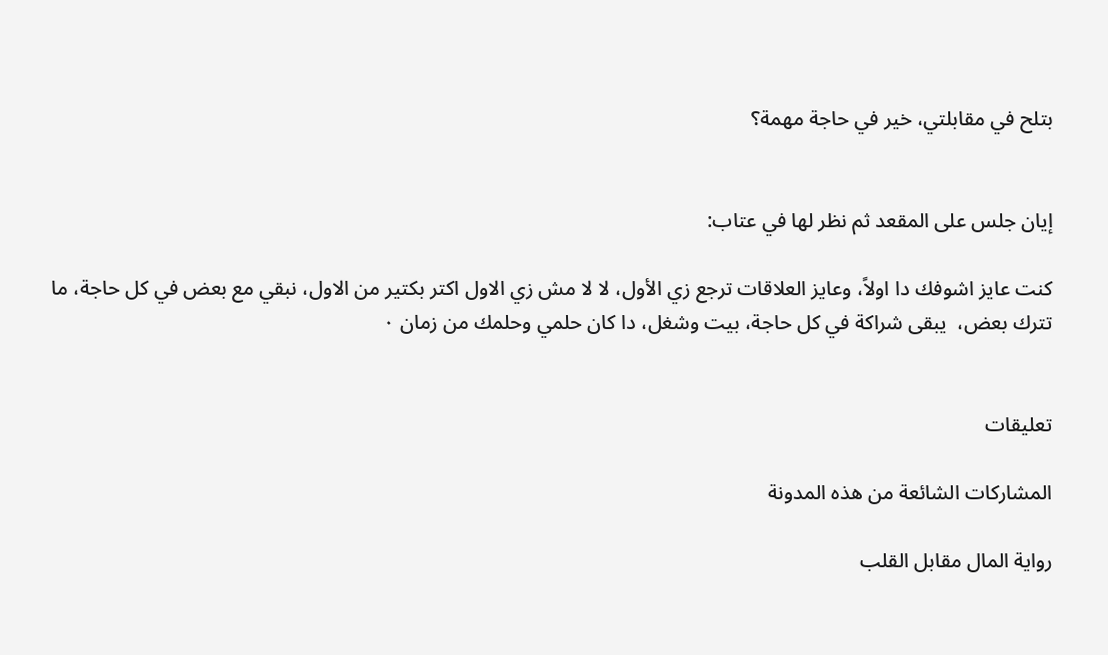بتلح في مقابلتي، خير في حاجة مهمة؟


إيان جلس على المقعد ثم نظر لها في عتاب:

كنت عايز اشوفك دا اولاً، وعايز العلاقات ترجع زي الأول، لا لا مش زي الاول اكتر بكتير من الاول، نبقي مع بعض في كل حاجة، ما تترك بعض،  يبقى شراكة في كل حاجة، بيت وشغل، دا كان حلمي وحلمك من زمان ٠


تعليقات

المشاركات الشائعة من هذه المدونة

رواية المال مقابل القلب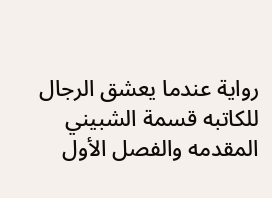رواية عندما يعشق الرجال للكاتبه قسمة الشبيني المقدمه والفصل الأول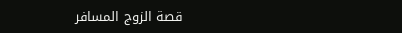قصة الزوج المسافر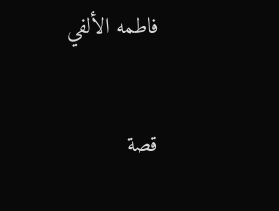فاطمه الألفي

قصة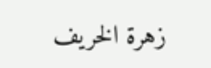زهرة الخريف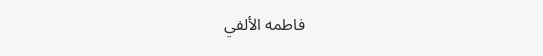فاطمه الألفي